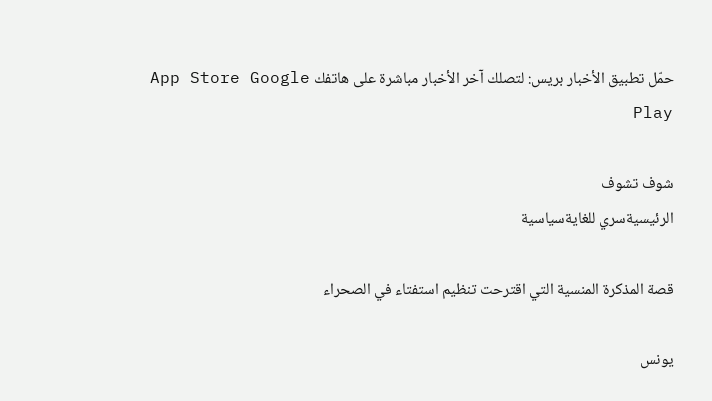حمّل تطبيق الأخبار بريس: لتصلك آخر الأخبار مباشرة على هاتفك App Store Google Play

شوف تشوف
الرئيسيةسري للغايةسياسية

قصة المذكرة المنسية التي اقترحت تنظيم استفتاء في الصحراء

يونس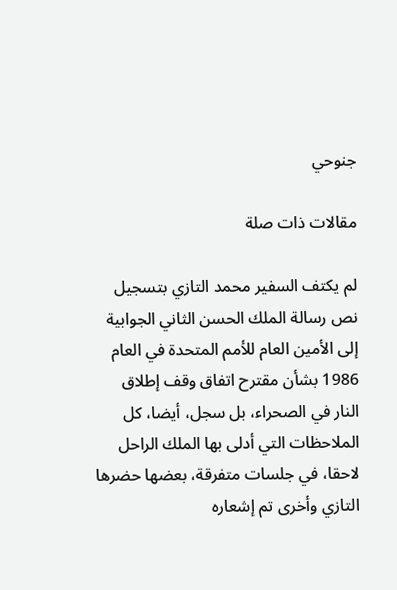جنوحي

مقالات ذات صلة

لم يكتف السفير محمد التازي بتسجيل نص رسالة الملك الحسن الثاني الجوابية إلى الأمين العام للأمم المتحدة في العام 1986 بشأن مقترح اتفاق وقف إطلاق النار في الصحراء، بل سجل، أيضا، كل الملاحظات التي أدلى بها الملك الراحل لاحقا، في جلسات متفرقة، بعضها حضرها التازي وأخرى تم إشعاره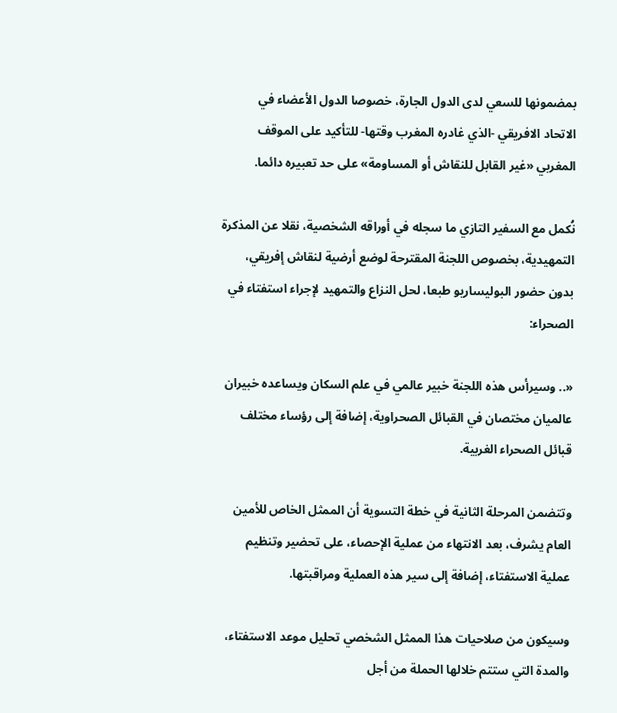بمضمونها للسعي لدى الدول الجارة، خصوصا الدول الأعضاء في الاتحاد الافريقي -الذي غادره المغرب وقتها- للتأكيد على الموقف المغربي «غير القابل للنقاش أو المساومة» على حد تعبيره دائما.

نُكمل مع السفير التازي ما سجله في أوراقه الشخصية، نقلا عن المذكرة التمهيدية، بخصوص اللجنة المقترحة لوضع أرضية لنقاش إفريقي، بدون حضور البوليساريو طبعا، لحل النزاع والتمهيد لإجراء استفتاء في الصحراء:

«.. وسيرأس هذه اللجنة خبير عالمي في علم السكان ويساعده خبيران عالميان مختصان في القبائل الصحراوية، إضافة إلى رؤساء مختلف قبائل الصحراء الغربية.

وتتضمن المرحلة الثانية في خطة التسوية أن الممثل الخاص للأمين العام يشرف، بعد الانتهاء من عملية الإحصاء، على تحضير وتنظيم عملية الاستفتاء، إضافة إلى سير هذه العملية ومراقبتها.

وسيكون من صلاحيات هذا الممثل الشخصي تحليل موعد الاستفتاء، والمدة التي ستتم خلالها الحملة من أجل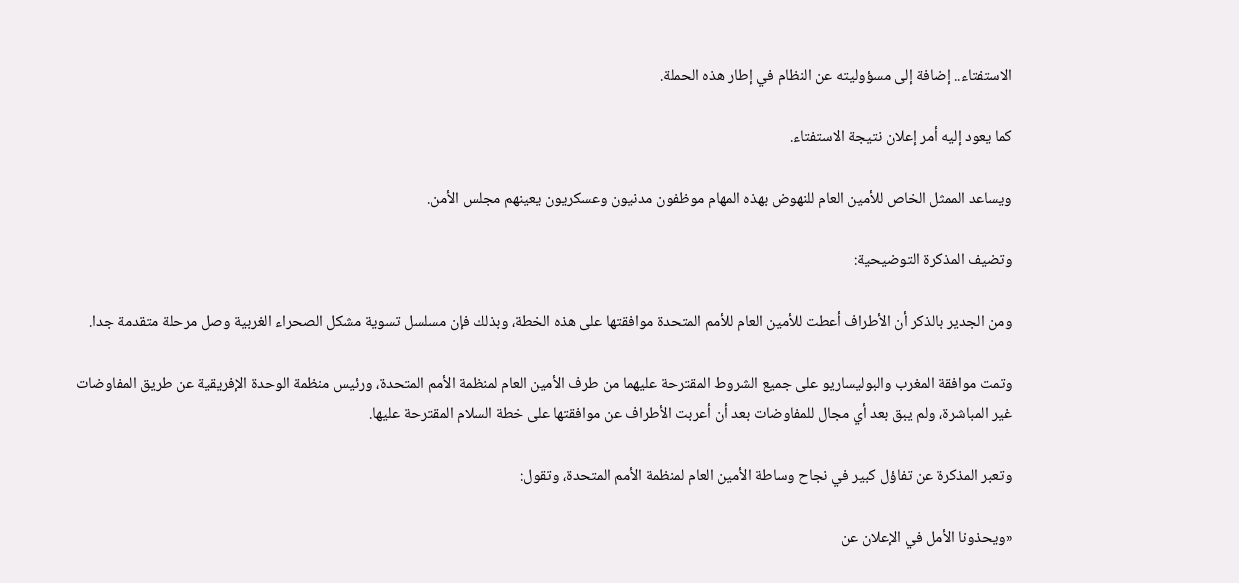الاستفتاء.. إضافة إلى مسؤوليته عن النظام في إطار هذه الحملة.

كما يعود إليه أمر إعلان نتيجة الاستفتاء.

ويساعد الممثل الخاص للأمين العام للنهوض بهذه المهام موظفون مدنيون وعسكريون يعينهم مجلس الأمن.

وتضيف المذكرة التوضيحية:

ومن الجدير بالذكر أن الأطراف أعطت للأمين العام للأمم المتحدة موافقتها على هذه الخطة، وبذلك فإن مسلسل تسوية مشكل الصحراء الغربية وصل مرحلة متقدمة جدا.

وتمت موافقة المغرب والبوليساريو على جميع الشروط المقترحة عليهما من طرف الأمين العام لمنظمة الأمم المتحدة، ورئيس منظمة الوحدة الإفريقية عن طريق المفاوضات غير المباشرة، ولم يبق بعد أي مجال للمفاوضات بعد أن أعربت الأطراف عن موافقتها على خطة السلام المقترحة عليها.

وتعبر المذكرة عن تفاؤل كبير في نجاح وساطة الأمين العام لمنظمة الأمم المتحدة، وتقول:

«ويحذونا الأمل في الإعلان عن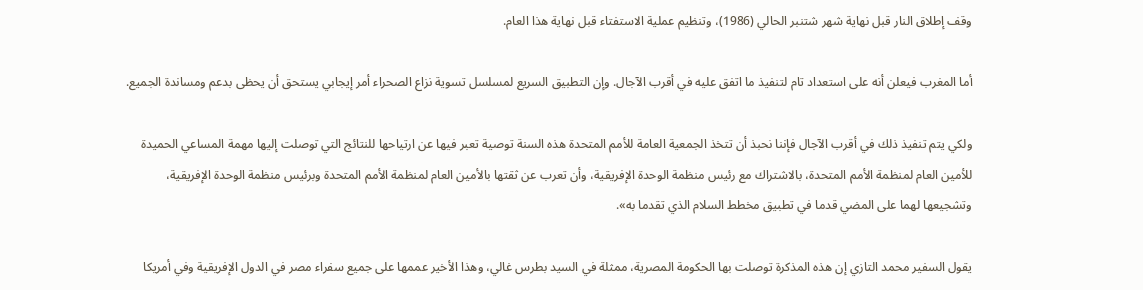وقف إطلاق النار قبل نهاية شهر شتنبر الحالي (1986)، وتنظيم عملية الاستفتاء قبل نهاية هذا العام.

أما المغرب فيعلن أنه على استعداد تام لتنفيذ ما اتفق عليه في أقرب الآجال. وإن التطبيق السريع لمسلسل تسوية نزاع الصحراء أمر إيجابي يستحق أن يحظى بدعم ومساندة الجميع.

ولكي يتم تنفيذ ذلك في أقرب الآجال فإننا نحبذ أن تتخذ الجمعية العامة للأمم المتحدة هذه السنة توصية تعبر فيها عن ارتياحها للنتائج التي توصلت إليها مهمة المساعي الحميدة للأمين العام لمنظمة الأمم المتحدة، بالاشتراك مع رئيس منظمة الوحدة الإفريقية، وأن تعرب عن ثقتها بالأمين العام لمنظمة الأمم المتحدة وبرئيس منظمة الوحدة الإفريقية، وتشجيعها لهما على المضي قدما في تطبيق مخطط السلام الذي تقدما به».

يقول السفير محمد التازي إن هذه المذكرة توصلت بها الحكومة المصرية، ممثلة في السيد بطرس غالي، وهذا الأخير عممها على جميع سفراء مصر في الدول الإفريقية وفي أمريكا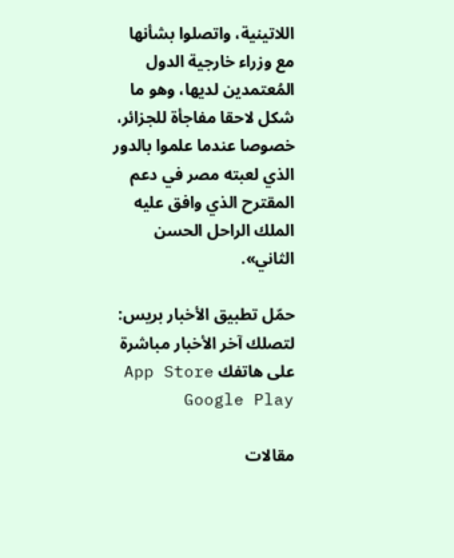اللاتينية، واتصلوا بشأنها مع وزراء خارجية الدول المُعتمدين لديها، وهو ما شكل لاحقا مفاجأة للجزائر، خصوصا عندما علموا بالدور الذي لعبته مصر في دعم المقترح الذي وافق عليه الملك الراحل الحسن الثاني».

حمّل تطبيق الأخبار بريس: لتصلك آخر الأخبار مباشرة على هاتفك App Store Google Play

مقالات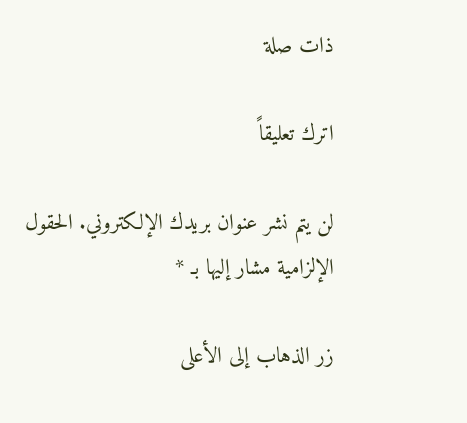ذات صلة

اترك تعليقاً

لن يتم نشر عنوان بريدك الإلكتروني. الحقول الإلزامية مشار إليها بـ *

زر الذهاب إلى الأعلى